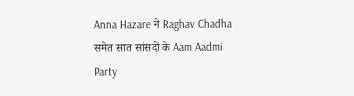Anna Hazare ने Raghav Chadha समेत सात सांसदों के Aam Aadmi Party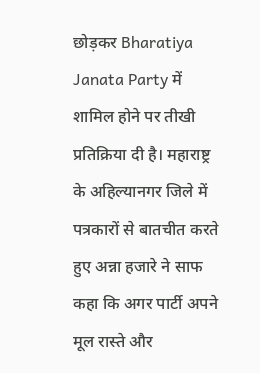छोड़कर Bharatiya Janata Party में शामिल होने पर तीखी प्रतिक्रिया दी है। महाराष्ट्र के अहिल्यानगर जिले में पत्रकारों से बातचीत करते हुए अन्ना हजारे ने साफ कहा कि अगर पार्टी अपने मूल रास्ते और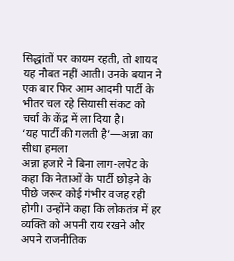सिद्धांतों पर कायम रहती, तो शायद यह नौबत नहीं आती। उनके बयान ने एक बार फिर आम आदमी पार्टी के भीतर चल रहे सियासी संकट को चर्चा के केंद्र में ला दिया है।
‘यह पार्टी की गलती है’—अन्ना का सीधा हमला
अन्ना हजारे ने बिना लाग-लपेट के कहा कि नेताओं के पार्टी छोड़ने के पीछे जरूर कोई गंभीर वजह रही होगी। उन्होंने कहा कि लोकतंत्र में हर व्यक्ति को अपनी राय रखने और अपने राजनीतिक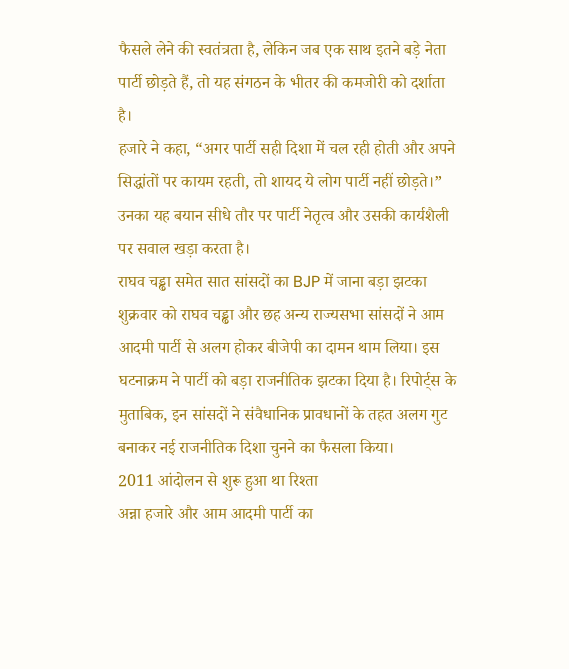फैसले लेने की स्वतंत्रता है, लेकिन जब एक साथ इतने बड़े नेता पार्टी छोड़ते हैं, तो यह संगठन के भीतर की कमजोरी को दर्शाता है।
हजारे ने कहा, “अगर पार्टी सही दिशा में चल रही होती और अपने सिद्धांतों पर कायम रहती, तो शायद ये लोग पार्टी नहीं छोड़ते।” उनका यह बयान सीधे तौर पर पार्टी नेतृत्व और उसकी कार्यशैली पर सवाल खड़ा करता है।
राघव चड्ढा समेत सात सांसदों का BJP में जाना बड़ा झटका
शुक्रवार को राघव चड्ढा और छह अन्य राज्यसभा सांसदों ने आम आदमी पार्टी से अलग होकर बीजेपी का दामन थाम लिया। इस घटनाक्रम ने पार्टी को बड़ा राजनीतिक झटका दिया है। रिपोर्ट्स के मुताबिक, इन सांसदों ने संवैधानिक प्रावधानों के तहत अलग गुट बनाकर नई राजनीतिक दिशा चुनने का फैसला किया।
2011 आंदोलन से शुरू हुआ था रिश्ता
अन्ना हजारे और आम आदमी पार्टी का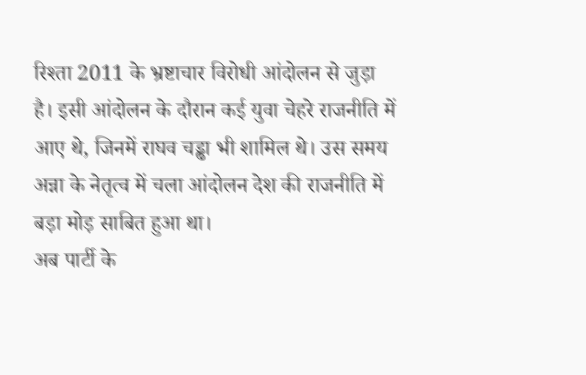रिश्ता 2011 के भ्रष्टाचार विरोधी आंदोलन से जुड़ा है। इसी आंदोलन के दौरान कई युवा चेहरे राजनीति में आए थे, जिनमें राघव चड्ढा भी शामिल थे। उस समय अन्ना के नेतृत्व में चला आंदोलन देश की राजनीति में बड़ा मोड़ साबित हुआ था।
अब पार्टी के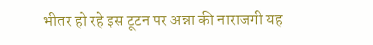भीतर हो रहे इस टूटन पर अन्ना की नाराजगी यह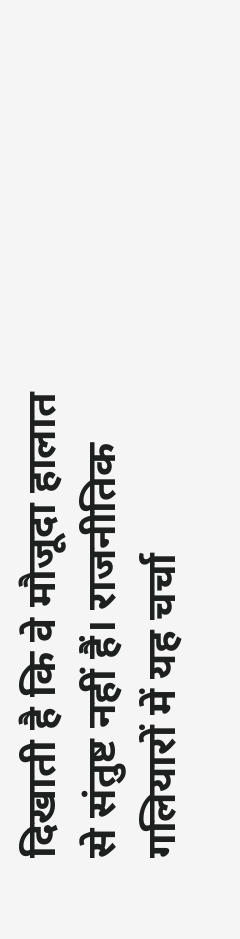दिखाती है कि वे मौजूदा हालात से संतुष्ट नहीं हैं। राजनीतिक गलियारों में यह चर्चा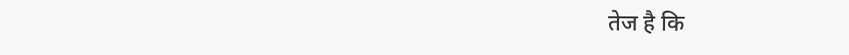तेज है कि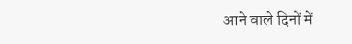आने वाले दिनों में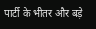पार्टी के भीतर और बड़े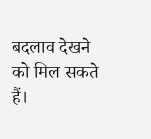बदलाव देखने को मिल सकते हैं।